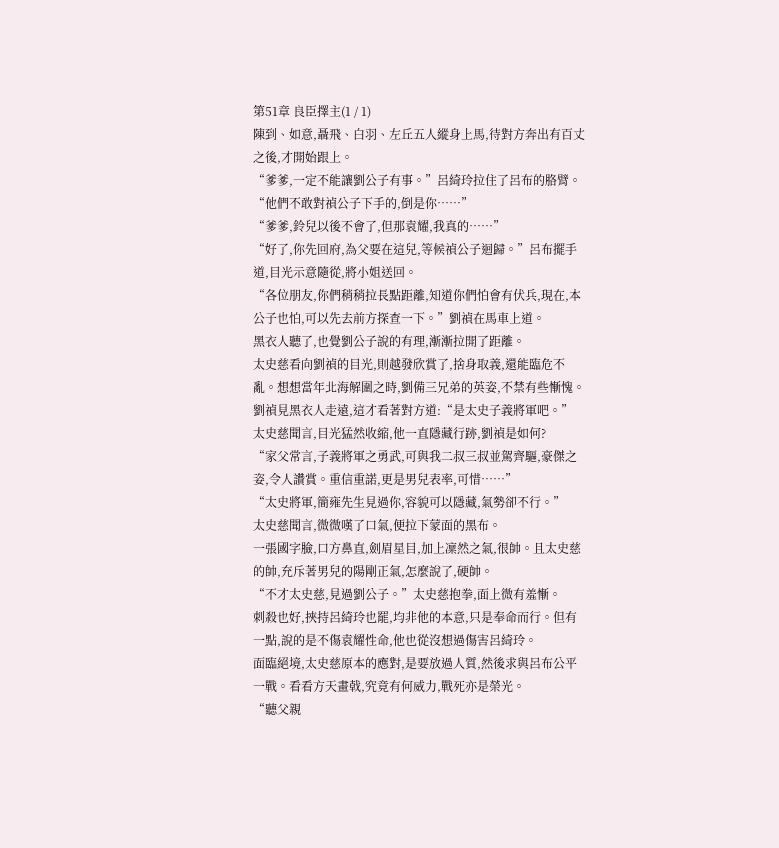第51章 良臣擇主(1 / 1)
陳到、如意,聶飛、白羽、左丘五人縱身上馬,待對方奔出有百丈之後,才開始跟上。
“爹爹,一定不能讓劉公子有事。”呂綺玲拉住了呂布的胳臂。
“他們不敢對禎公子下手的,倒是你……”
“爹爹,鈴兒以後不會了,但那袁耀,我真的……”
“好了,你先回府,為父要在這兒,等候禎公子迴歸。”呂布擺手道,目光示意隨從,將小姐送回。
“各位朋友,你們稍稍拉長點距離,知道你們怕會有伏兵,現在,本公子也怕,可以先去前方探查一下。”劉禎在馬車上道。
黑衣人聽了,也覺劉公子說的有理,漸漸拉開了距離。
太史慈看向劉禎的目光,則越發欣賞了,捨身取義,還能臨危不亂。想想當年北海解圍之時,劉備三兄弟的英姿,不禁有些慚愧。
劉禎見黑衣人走遠,這才看著對方道:“是太史子義將軍吧。”
太史慈聞言,目光猛然收縮,他一直隱藏行跡,劉禎是如何?
“家父常言,子義將軍之勇武,可與我二叔三叔並駕齊驅,豪傑之姿,令人讚賞。重信重諾,更是男兒表率,可惜……”
“太史將軍,簡雍先生見過你,容貌可以隱藏,氣勢卻不行。”
太史慈聞言,微微嘆了口氣,便拉下蒙面的黑布。
一張國字臉,口方鼻直,劍眉星目,加上凜然之氣,很帥。且太史慈的帥,充斥著男兒的陽剛正氣,怎麼說了,硬帥。
“不才太史慈,見過劉公子。”太史慈抱拳,面上微有羞慚。
刺殺也好,挾持呂綺玲也罷,均非他的本意,只是奉命而行。但有一點,說的是不傷袁耀性命,他也從沒想過傷害呂綺玲。
面臨絕境,太史慈原本的應對,是要放過人質,然後求與呂布公平一戰。看看方天畫戟,究竟有何威力,戰死亦是榮光。
“聽父親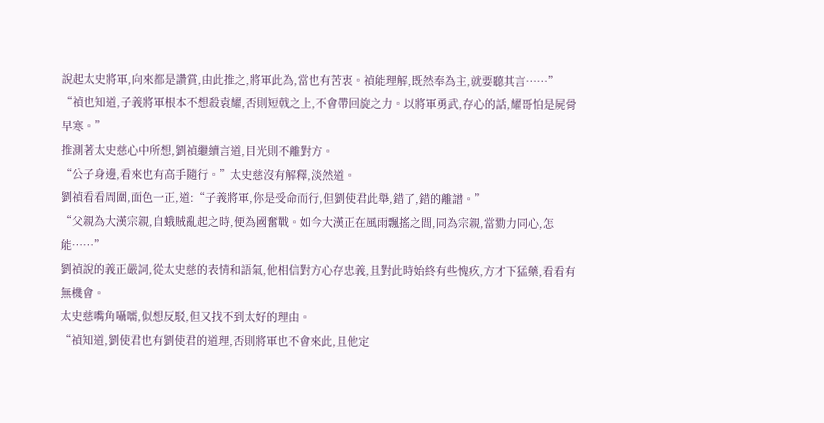說起太史將軍,向來都是讚賞,由此推之,將軍此為,當也有苦衷。禎能理解,既然奉為主,就要聽其言……”
“禎也知道,子義將軍根本不想殺袁耀,否則短戟之上,不會帶回旋之力。以將軍勇武,存心的話,耀哥怕是屍骨早寒。”
推測著太史慈心中所想,劉禎繼續言道,目光則不離對方。
“公子身邊,看來也有高手隨行。”太史慈沒有解釋,淡然道。
劉禎看看周圍,面色一正,道:“子義將軍,你是受命而行,但劉使君此舉,錯了,錯的離譜。”
“父親為大漢宗親,自蛾賊亂起之時,便為國奮戰。如今大漢正在風雨飄搖之間,同為宗親,當勠力同心,怎能……”
劉禎說的義正嚴詞,從太史慈的表情和語氣,他相信對方心存忠義,且對此時始終有些愧疚,方才下猛藥,看看有無機會。
太史慈嘴角囁嚅,似想反駁,但又找不到太好的理由。
“禎知道,劉使君也有劉使君的道理,否則將軍也不會來此,且他定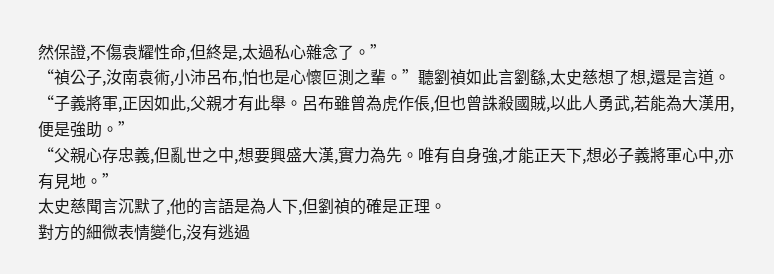然保證,不傷袁耀性命,但終是,太過私心雜念了。”
“禎公子,汝南袁術,小沛呂布,怕也是心懷叵測之輩。”聽劉禎如此言劉繇,太史慈想了想,還是言道。
“子義將軍,正因如此,父親才有此舉。呂布雖曾為虎作倀,但也曾誅殺國賊,以此人勇武,若能為大漢用,便是強助。”
“父親心存忠義,但亂世之中,想要興盛大漢,實力為先。唯有自身強,才能正天下,想必子義將軍心中,亦有見地。”
太史慈聞言沉默了,他的言語是為人下,但劉禎的確是正理。
對方的細微表情變化,沒有逃過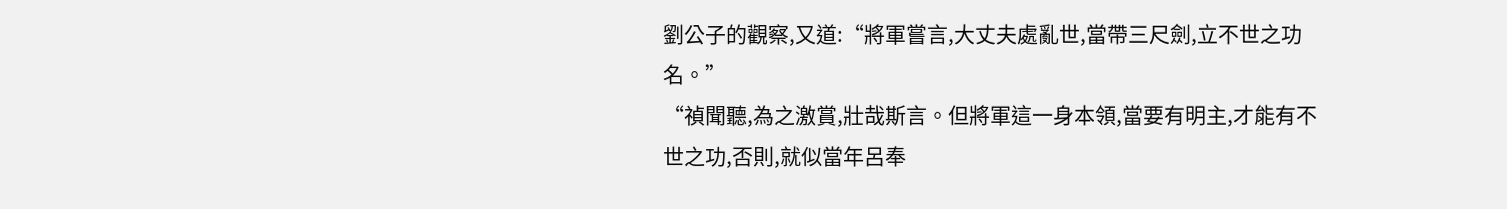劉公子的觀察,又道:“將軍嘗言,大丈夫處亂世,當帶三尺劍,立不世之功名。”
“禎聞聽,為之激賞,壯哉斯言。但將軍這一身本領,當要有明主,才能有不世之功,否則,就似當年呂奉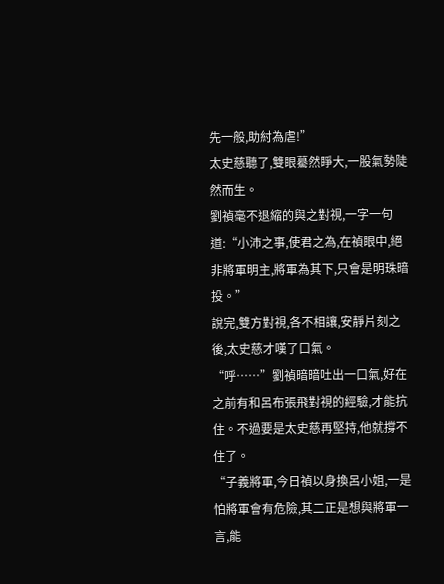先一般,助紂為虐!”
太史慈聽了,雙眼驀然睜大,一股氣勢陡然而生。
劉禎毫不退縮的與之對視,一字一句道:“小沛之事,使君之為,在禎眼中,絕非將軍明主,將軍為其下,只會是明珠暗投。”
說完,雙方對視,各不相讓,安靜片刻之後,太史慈才嘆了口氣。
“呼……”劉禎暗暗吐出一口氣,好在之前有和呂布張飛對視的經驗,才能抗住。不過要是太史慈再堅持,他就撐不住了。
“子義將軍,今日禎以身換呂小姐,一是怕將軍會有危險,其二正是想與將軍一言,能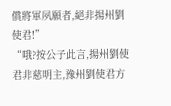償將軍夙願者,絕非揚州劉使君!”
“哦?按公子此言,揚州劉使君非慈明主,豫州劉使君方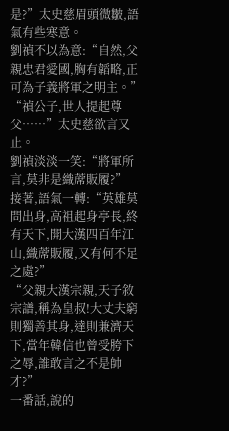是?”太史慈眉頭微皺,語氣有些寒意。
劉禎不以為意:“自然,父親忠君愛國,胸有韜略,正可為子義將軍之明主。”
“禎公子,世人提起尊父……”太史慈欲言又止。
劉禎淡淡一笑:“將軍所言,莫非是織蓆販履?”
接著,語氣一轉:“英雄莫問出身,高祖起身亭長,終有天下,開大漢四百年江山,織蓆販履,又有何不足之處?”
“父親大漢宗親,天子敘宗譜,稱為皇叔!大丈夫窮則獨善其身,達則兼濟天下,當年韓信也曾受胯下之辱,誰敢言之不是帥才?”
一番話,說的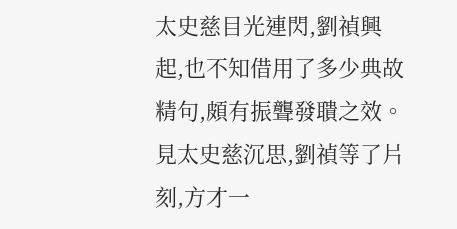太史慈目光連閃,劉禎興起,也不知借用了多少典故精句,頗有振聾發聵之效。
見太史慈沉思,劉禎等了片刻,方才一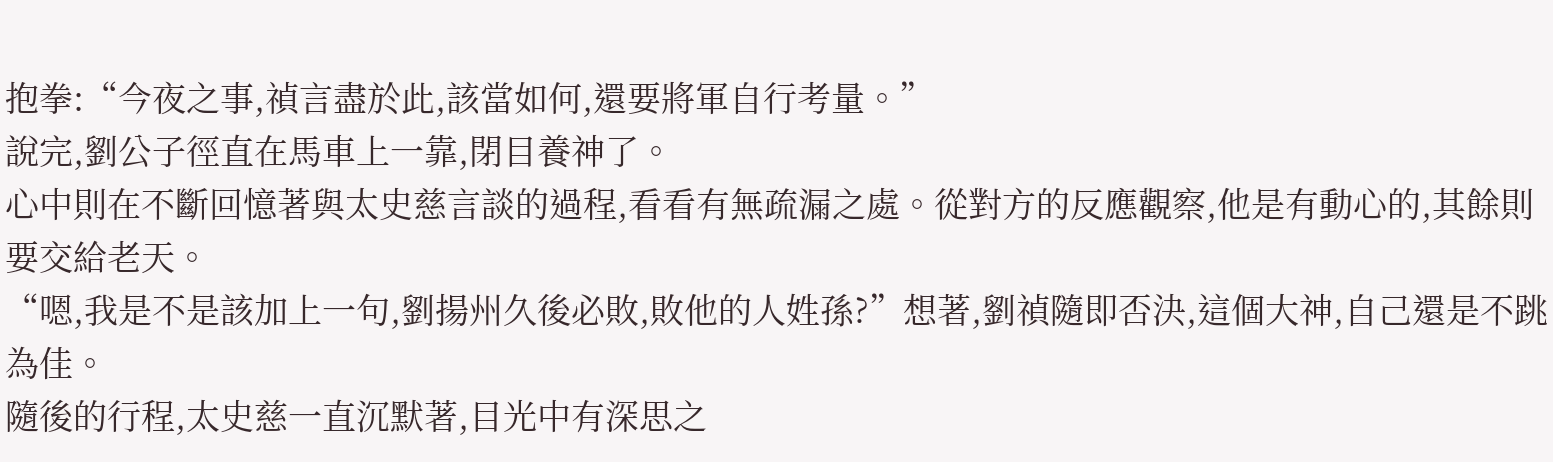抱拳:“今夜之事,禎言盡於此,該當如何,還要將軍自行考量。”
說完,劉公子徑直在馬車上一靠,閉目養神了。
心中則在不斷回憶著與太史慈言談的過程,看看有無疏漏之處。從對方的反應觀察,他是有動心的,其餘則要交給老天。
“嗯,我是不是該加上一句,劉揚州久後必敗,敗他的人姓孫?”想著,劉禎隨即否決,這個大神,自己還是不跳為佳。
隨後的行程,太史慈一直沉默著,目光中有深思之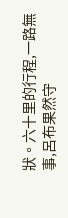狀。六十里的行程,一路無事,呂布果然守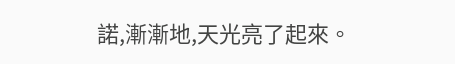諾,漸漸地,天光亮了起來。